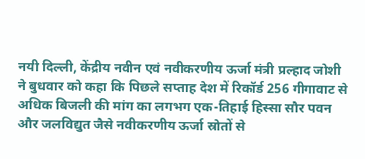नयी दिल्ली, केंद्रीय नवीन एवं नवीकरणीय ऊर्जा मंत्री प्रल्हाद जोशी ने बुधवार को कहा कि पिछले सप्ताह देश में रिकॉर्ड 256 गीगावाट से अधिक बिजली की मांग का लगभग एक-तिहाई हिस्सा सौर पवन और जलविद्युत जैसे नवीकरणीय ऊर्जा स्रोतों से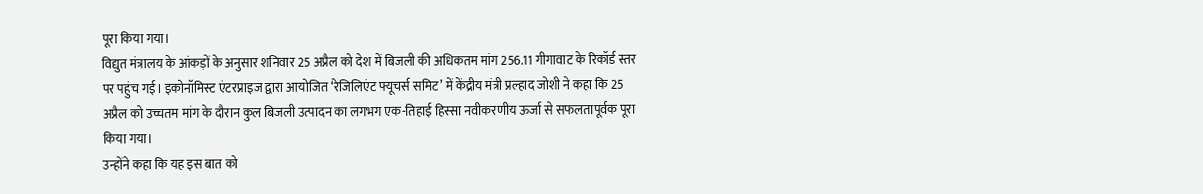पूरा किया गया।
विद्युत मंत्रालय के आंकड़ों के अनुसार शनिवार 25 अप्रैल को देश में बिजली की अधिकतम मांग 256.11 गीगावाट के रिकॉर्ड स्तर पर पहुंच गई। इकोनॉमिस्ट एंटरप्राइज द्वारा आयोजित ‘रेजिलिएंट फ्यूचर्स समिट’ में केंद्रीय मंत्री प्रल्हाद जोशी ने कहा कि 25 अप्रैल को उच्चतम मांग के दौरान कुल बिजली उत्पादन का लगभग एक-तिहाई हिस्सा नवीकरणीय ऊर्जा से सफलतापूर्वक पूरा किया गया।
उन्होंने कहा कि यह इस बात को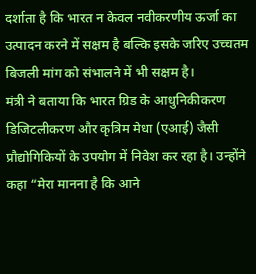दर्शाता है कि भारत न केवल नवीकरणीय ऊर्जा का उत्पादन करने में सक्षम है बल्कि इसके जरिए उच्चतम बिजली मांग को संभालने में भी सक्षम है।
मंत्री ने बताया कि भारत ग्रिड के आधुनिकीकरण डिजिटलीकरण और कृत्रिम मेधा (एआई) जैसी प्रौद्योगिकियों के उपयोग में निवेश कर रहा है। उन्होंने कहा “मेरा मानना है कि आने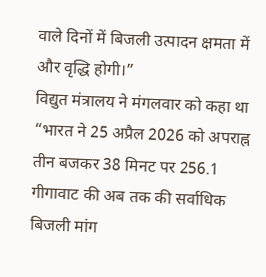वाले दिनों में बिजली उत्पादन क्षमता में और वृद्धि होगी।”
विद्युत मंत्रालय ने मंगलवार को कहा था “भारत ने 25 अप्रैल 2026 को अपराह्न तीन बजकर 38 मिनट पर 256.1 गीगावाट की अब तक की सर्वाधिक बिजली मांग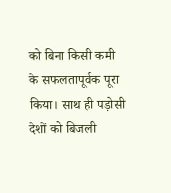को बिना किसी कमी के सफलतापूर्वक पूरा किया। साथ ही पड़ोसी देशों को बिजली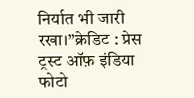निर्यात भी जारी रखा।”क्रेडिट : प्रेस ट्रस्ट ऑफ़ इंडिया फोटो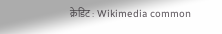क्रेडिट : Wikimedia common